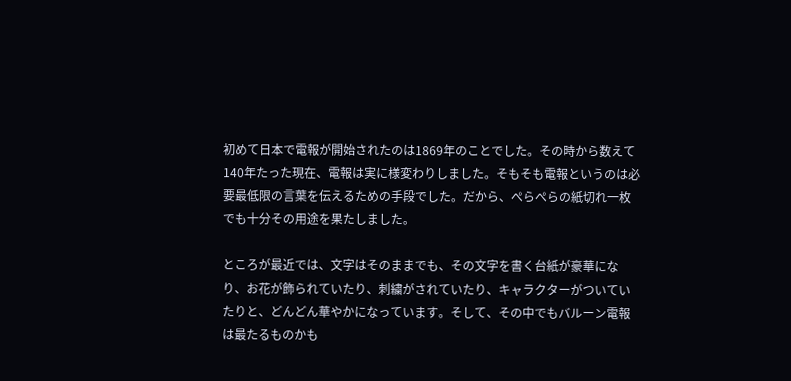初めて日本で電報が開始されたのは1869年のことでした。その時から数えて140年たった現在、電報は実に様変わりしました。そもそも電報というのは必要最低限の言葉を伝えるための手段でした。だから、ぺらぺらの紙切れ一枚でも十分その用途を果たしました。

ところが最近では、文字はそのままでも、その文字を書く台紙が豪華になり、お花が飾られていたり、刺繍がされていたり、キャラクターがついていたりと、どんどん華やかになっています。そして、その中でもバルーン電報は最たるものかも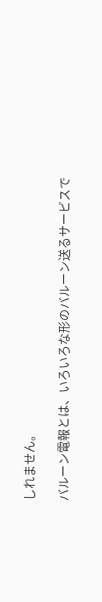しれません。

バルーン電報とは、いろいろな形のバルーン送るサービスで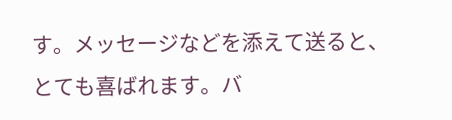す。メッセージなどを添えて送ると、とても喜ばれます。バ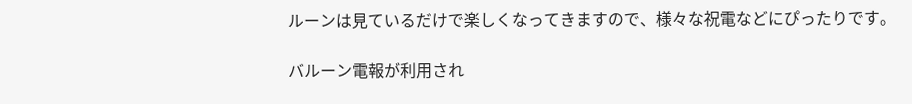ルーンは見ているだけで楽しくなってきますので、様々な祝電などにぴったりです。

バルーン電報が利用され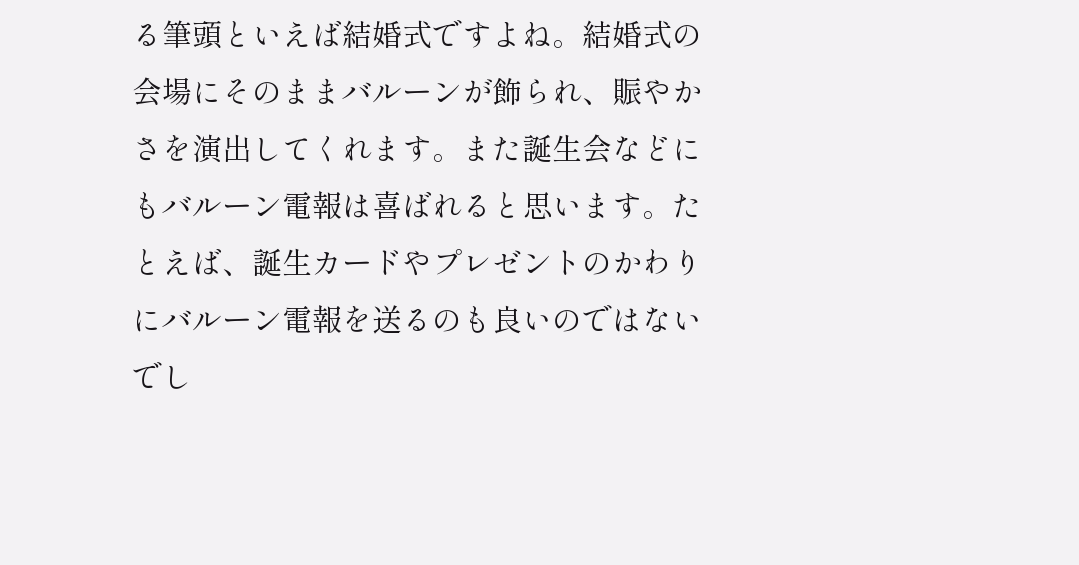る筆頭といえば結婚式ですよね。結婚式の会場にそのままバルーンが飾られ、賑やかさを演出してくれます。また誕生会などにもバルーン電報は喜ばれると思います。たとえば、誕生カードやプレゼントのかわりにバルーン電報を送るのも良いのではないでし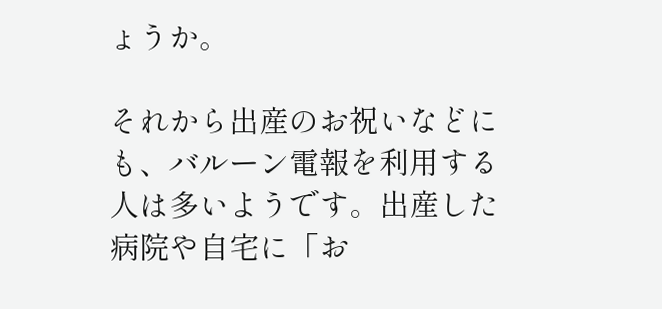ょうか。

それから出産のお祝いなどにも、バルーン電報を利用する人は多いようです。出産した病院や自宅に「お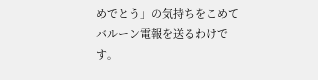めでとう」の気持ちをこめてバルーン電報を送るわけです。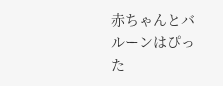赤ちゃんとバルーンはぴった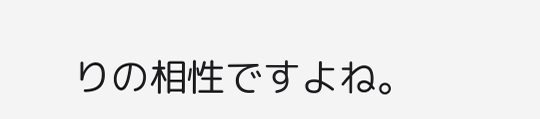りの相性ですよね。